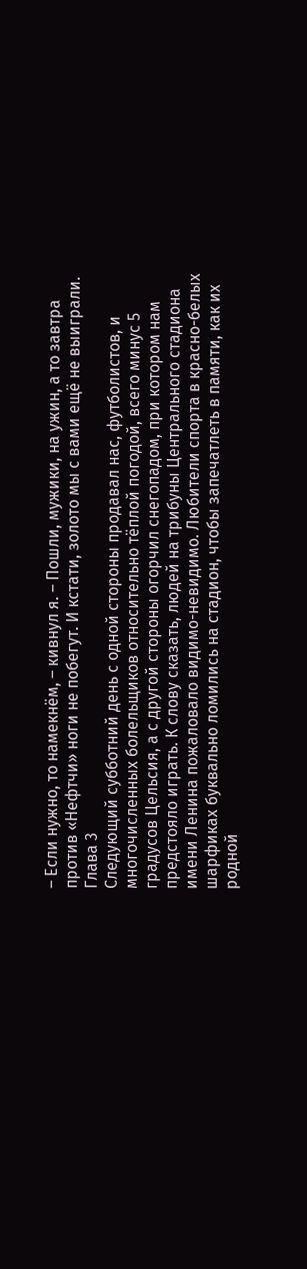– Если нужно, то намекнём, – кивнул я. – Пошли, мужики, на ужин, а то завтра против «Нефтчи» ноги не побегут. И кстати, золото мы с вами ещё не выиграли.
Глава 3
Следующий субботний день с одной стороны продавал нас, футболистов, и многочисленных болельщиков относительно тёплой погодой, всего минус 5 градусов Цельсия, а с другой стороны огорчил снегопадом, при котором нам предстояло играть. К слову сказать, людей на трибуны Центрального стадиона имени Ленина пожаловало видимо-невидимо. Любители спорта в красно-белых шарфиках буквально ломились на стадион, чтобы запечатлеть в памяти, как их родной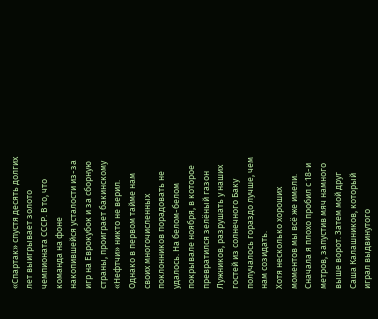«Спартак» спустя десять долгих лет выигрывает золото чемпионата СССР. В то, что команда на фоне накопившейся усталости из-за игр на Еврокубок и за сборную страны, проиграет бакинскому «Нефтчи» никто не верил. Однако в первом тайме нам своих многочисленных поклонников порадовать не удалось. На белом-белом покрывале ноября, в которое превратился зелёный газон Лужников, разрушать у наших гостей из солнечного Баку получалось гораздо лучше, чем нам созидать.
Хотя несколько хороших моментов мы всё же имели. Сначала я плохо пробил с 18-и метров, запустив мяч намного выше ворот. Затем мой друг Саша Калашников, который играл выдвинутого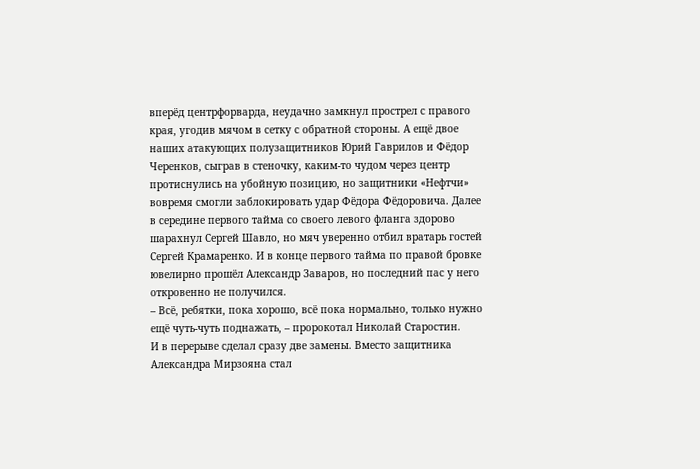вперёд центрфорварда, неудачно замкнул прострел с правого края, угодив мячом в сетку с обратной стороны. А ещё двое наших атакующих полузащитников Юрий Гаврилов и Фёдор Черенков, сыграв в стеночку, каким-то чудом через центр протиснулись на убойную позицию, но защитники «Нефтчи» вовремя смогли заблокировать удар Фёдора Фёдоровича. Далее в середине первого тайма со своего левого фланга здорово шарахнул Сергей Шавло, но мяч уверенно отбил вратарь гостей Сергей Крамаренко. И в конце первого тайма по правой бровке ювелирно прошёл Александр Заваров, но последний пас у него откровенно не получился.
– Всё, ребятки, пока хорошо, всё пока нормально, только нужно ещё чуть-чуть поднажать, – пророкотал Николай Старостин.
И в перерыве сделал сразу две замены. Вместо защитника Александра Мирзояна стал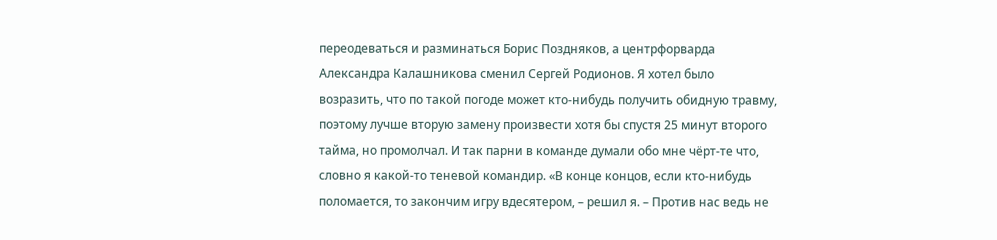переодеваться и разминаться Борис Поздняков, а центрфорварда Александра Калашникова сменил Сергей Родионов. Я хотел было возразить, что по такой погоде может кто-нибудь получить обидную травму, поэтому лучше вторую замену произвести хотя бы спустя 25 минут второго тайма, но промолчал. И так парни в команде думали обо мне чёрт-те что, словно я какой-то теневой командир. «В конце концов, если кто-нибудь поломается, то закончим игру вдесятером, – решил я. – Против нас ведь не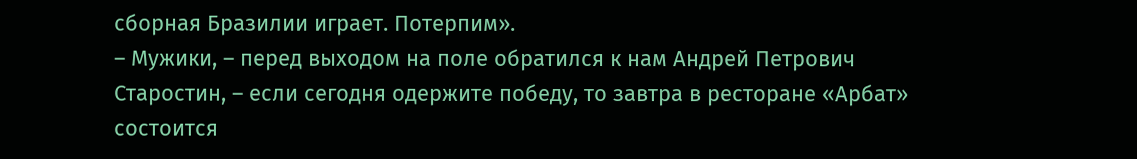сборная Бразилии играет. Потерпим».
– Мужики, – перед выходом на поле обратился к нам Андрей Петрович Старостин, – если сегодня одержите победу, то завтра в ресторане «Арбат» состоится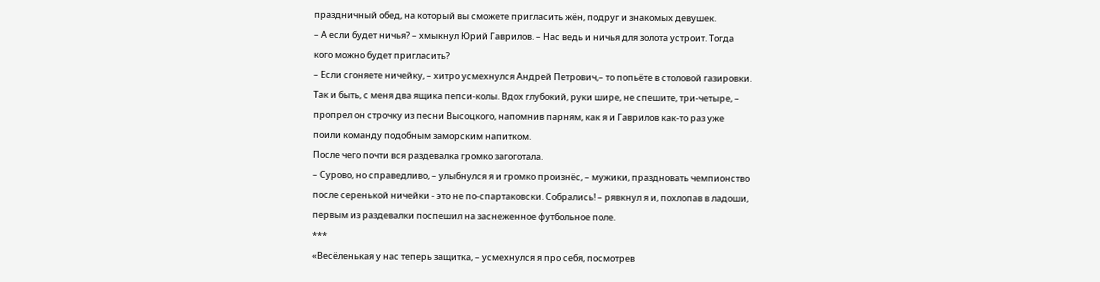праздничный обед, на который вы сможете пригласить жён, подруг и знакомых девушек.
– А если будет ничья? – хмыкнул Юрий Гаврилов. – Нас ведь и ничья для золота устроит. Тогда кого можно будет пригласить?
– Если сгоняете ничейку, – хитро усмехнулся Андрей Петрович,– то попьёте в столовой газировки. Так и быть, с меня два ящика пепси-колы. Вдох глубокий, руки шире, не спешите, три-четыре, – пропрел он строчку из песни Высоцкого, напомнив парням, как я и Гаврилов как-то раз уже поили команду подобным заморским напитком.
После чего почти вся раздевалка громко загоготала.
– Сурово, но справедливо, – улыбнулся я и громко произнёс, – мужики, праздновать чемпионство после серенькой ничейки - это не по-спартаковски. Собрались! – рявкнул я и, похлопав в ладоши, первым из раздевалки поспешил на заснеженное футбольное поле.
***
«Весёленькая у нас теперь защитка, – усмехнулся я про себя, посмотрев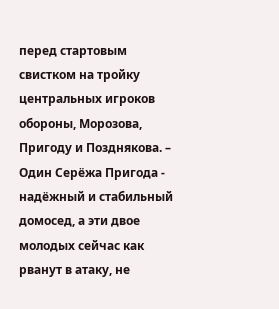перед стартовым свистком на тройку центральных игроков обороны, Морозова, Пригоду и Позднякова. – Один Серёжа Пригода - надёжный и стабильный домосед, а эти двое молодых сейчас как рванут в атаку, не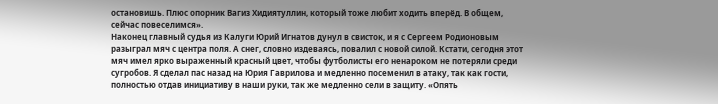остановишь. Плюс опорник Вагиз Хидиятуллин, который тоже любит ходить вперёд. В общем, сейчас повеселимся».
Наконец главный судья из Калуги Юрий Игнатов дунул в свисток, и я с Сергеем Родионовым разыграл мяч с центра поля. А снег, словно издеваясь, повалил с новой силой. Кстати, сегодня этот мяч имел ярко выраженный красный цвет, чтобы футболисты его ненароком не потеряли среди сугробов. Я сделал пас назад на Юрия Гаврилова и медленно посеменил в атаку, так как гости, полностью отдав инициативу в наши руки, так же медленно сели в защиту. «Опять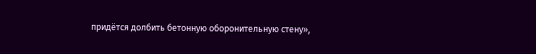придётся долбить бетонную оборонительную стену»,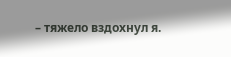– тяжело вздохнул я.